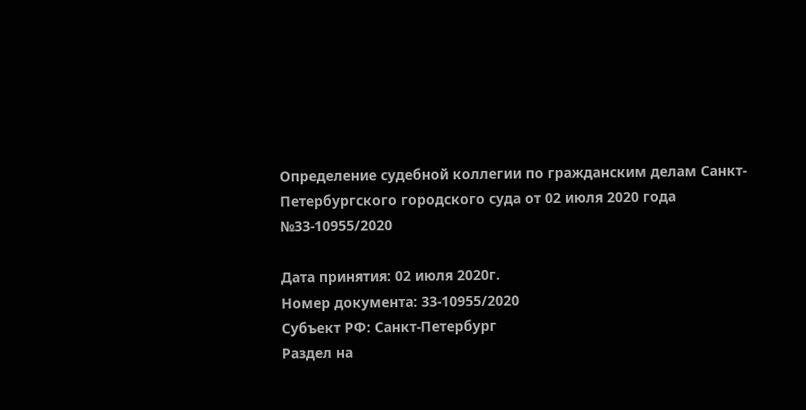Определение судебной коллегии по гражданским делам Санкт-Петербургского городского суда от 02 июля 2020 года №33-10955/2020

Дата принятия: 02 июля 2020г.
Номер документа: 33-10955/2020
Субъект РФ: Санкт-Петербург
Раздел на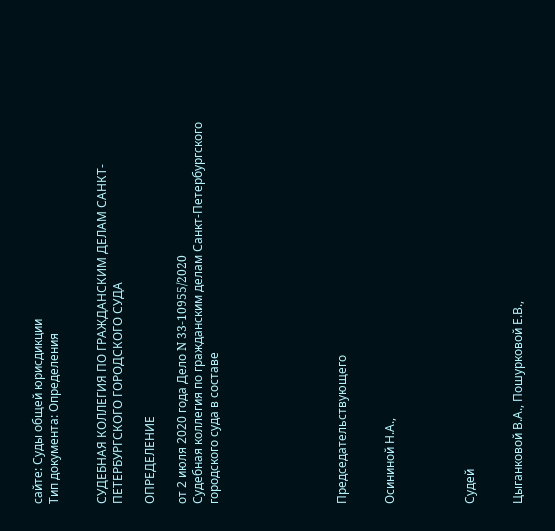сайте: Суды общей юрисдикции
Тип документа: Определения


СУДЕБНАЯ КОЛЛЕГИЯ ПО ГРАЖДАНСКИМ ДЕЛАМ САНКТ-ПЕТЕРБУРГСКОГО ГОРОДСКОГО СУДА

ОПРЕДЕЛЕНИЕ

от 2 июля 2020 года Дело N 33-10955/2020
Судебная коллегия по гражданским делам Санкт-Петербургского городского суда в составе







Председательствующего


Осининой Н.А.,




Судей


Цыганковой В.А., Пошурковой Е.В.,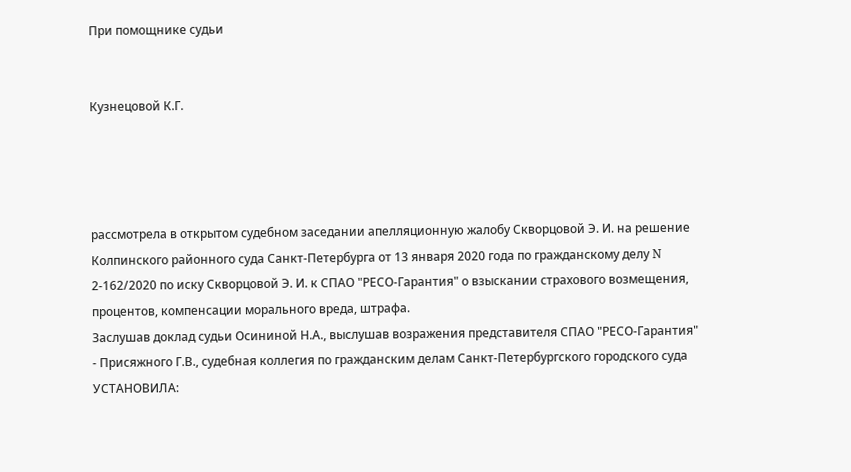При помощнике судьи


Кузнецовой К.Г.




рассмотрела в открытом судебном заседании апелляционную жалобу Скворцовой Э. И. на решение Колпинского районного суда Санкт-Петербурга от 13 января 2020 года по гражданскому делу N 2-162/2020 по иску Скворцовой Э. И. к СПАО "РЕСО-Гарантия" о взыскании страхового возмещения, процентов, компенсации морального вреда, штрафа.
Заслушав доклад судьи Осининой Н.А., выслушав возражения представителя СПАО "РЕСО-Гарантия" - Присяжного Г.В., судебная коллегия по гражданским делам Санкт-Петербургского городского суда
УСТАНОВИЛА: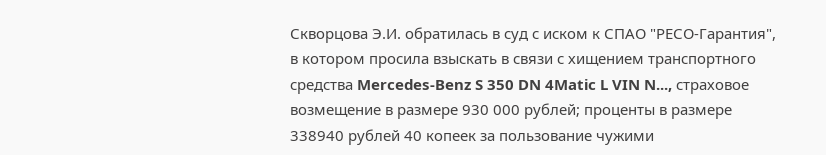Скворцова Э.И. обратилась в суд с иском к СПАО "РЕСО-Гарантия", в котором просила взыскать в связи с хищением транспортного средства Mercedes-Benz S 350 DN 4Matic L VIN N..., страховое возмещение в размере 930 000 рублей; проценты в размере 338940 рублей 40 копеек за пользование чужими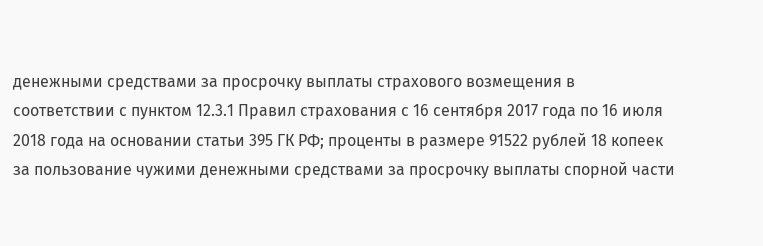денежными средствами за просрочку выплаты страхового возмещения в соответствии с пунктом 12.3.1 Правил страхования с 16 сентября 2017 года по 16 июля 2018 года на основании статьи 395 ГК РФ; проценты в размере 91522 рублей 18 копеек за пользование чужими денежными средствами за просрочку выплаты спорной части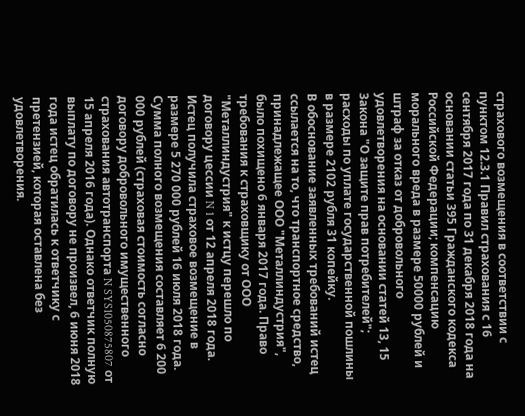страхового возмещения в соответствии с пунктом 12.3.1 Правил страхования с 16 сентября 2017 года по 31 декабря 2018 года на основании статьи 395 Гражданского кодекса Российской Федерации; компенсацию морального вреда в размере 50000 рублей и штраф за отказ от добровольного удовлетворения на основании статей 13, 15 Закона "О защите прав потребителей"; расходы по уплате государственной пошлины в размере 2102 рубля 31 копейку.
В обоснование заявленных требований истец ссылается на то, что транспортное средство, принадлежащее ООО "Металлиндустрия", было похищено 6 января 2017 года. Право требования к страховщику от ООО "Металлиндустрия" к истцу перешло по договору цессии N 1 от 12 апреля 2018 года. Истец получила страховое возмещение в размере 5 270 000 рублей 16 июля 2018 года. Сумма полного возмещения составляет 6 200 000 рублей (страховая стоимость согласно договору добровольного имущественного страхования автотранспорта N SYS1050875807 от 15 апреля 2016 года). Однако ответчик полную выплату по договору не произвел, 6 июня 2018 года истец обратилась к ответчику с претензией, которая оставлена без удовлетворения.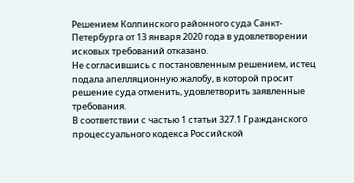Решением Колпинского районного суда Санкт-Петербурга от 13 января 2020 года в удовлетворении исковых требований отказано.
Не согласившись с постановленным решением, истец подала апелляционную жалобу, в которой просит решение суда отменить, удовлетворить заявленные требования.
В соответствии с частью 1 статьи 327.1 Гражданского процессуального кодекса Российской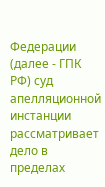Федерации (далее - ГПК РФ) суд апелляционной инстанции рассматривает дело в пределах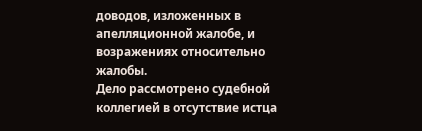доводов, изложенных в апелляционной жалобе, и возражениях относительно жалобы.
Дело рассмотрено судебной коллегией в отсутствие истца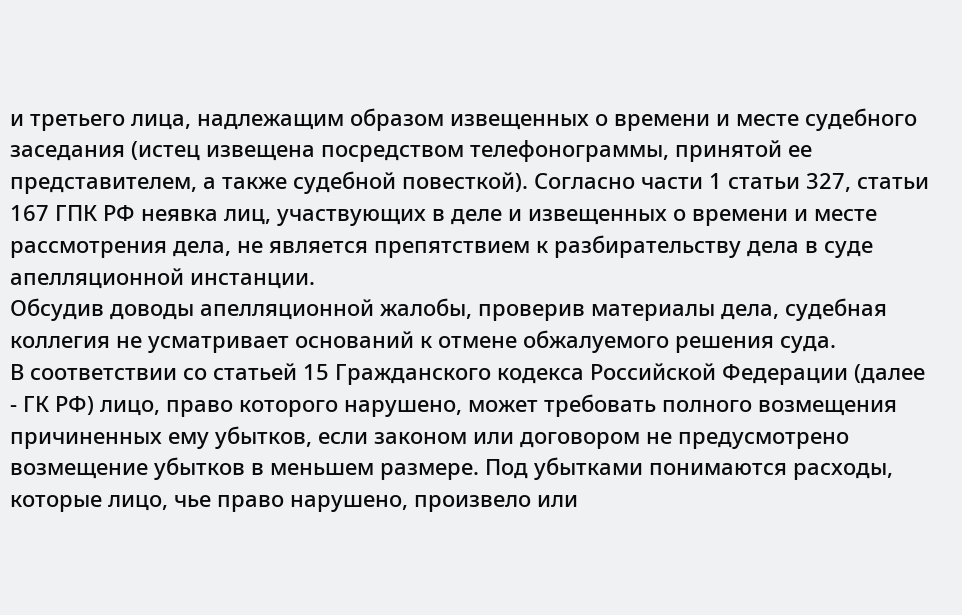и третьего лица, надлежащим образом извещенных о времени и месте судебного заседания (истец извещена посредством телефонограммы, принятой ее представителем, а также судебной повесткой). Согласно части 1 статьи 327, статьи 167 ГПК РФ неявка лиц, участвующих в деле и извещенных о времени и месте рассмотрения дела, не является препятствием к разбирательству дела в суде апелляционной инстанции.
Обсудив доводы апелляционной жалобы, проверив материалы дела, судебная коллегия не усматривает оснований к отмене обжалуемого решения суда.
В соответствии со статьей 15 Гражданского кодекса Российской Федерации (далее - ГК РФ) лицо, право которого нарушено, может требовать полного возмещения причиненных ему убытков, если законом или договором не предусмотрено возмещение убытков в меньшем размере. Под убытками понимаются расходы, которые лицо, чье право нарушено, произвело или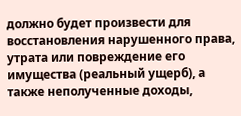должно будет произвести для восстановления нарушенного права, утрата или повреждение его имущества (реальный ущерб), а также неполученные доходы,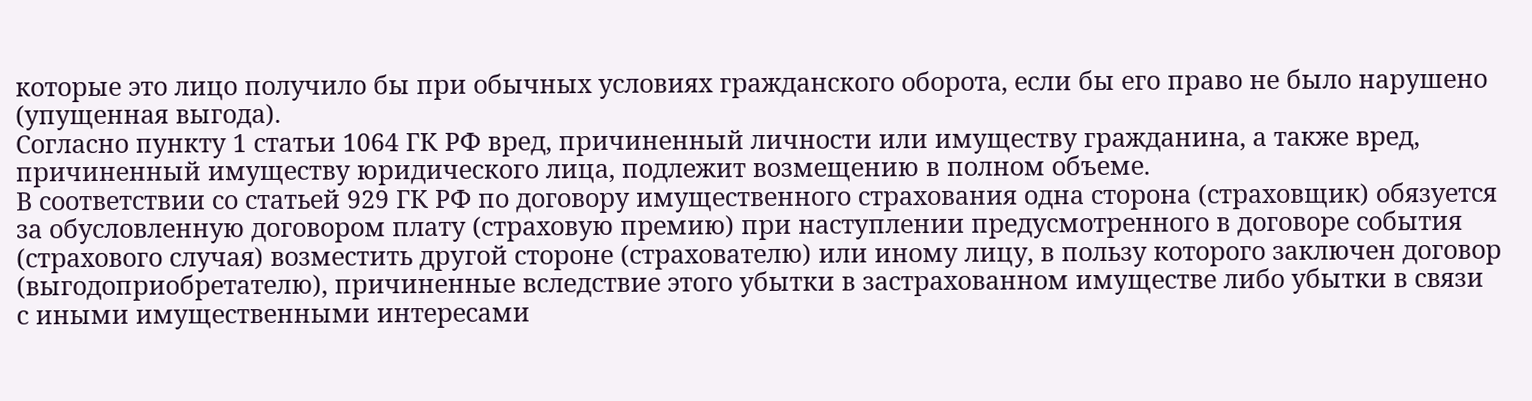которые это лицо получило бы при обычных условиях гражданского оборота, если бы его право не было нарушено (упущенная выгода).
Согласно пункту 1 статьи 1064 ГК РФ вред, причиненный личности или имуществу гражданина, а также вред, причиненный имуществу юридического лица, подлежит возмещению в полном объеме.
В соответствии со статьей 929 ГК РФ по договору имущественного страхования одна сторона (страховщик) обязуется за обусловленную договором плату (страховую премию) при наступлении предусмотренного в договоре события (страхового случая) возместить другой стороне (страхователю) или иному лицу, в пользу которого заключен договор (выгодоприобретателю), причиненные вследствие этого убытки в застрахованном имуществе либо убытки в связи с иными имущественными интересами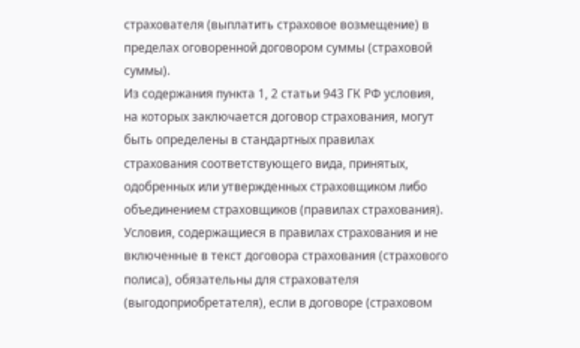страхователя (выплатить страховое возмещение) в пределах оговоренной договором суммы (страховой суммы).
Из содержания пункта 1, 2 статьи 943 ГК РФ условия, на которых заключается договор страхования, могут быть определены в стандартных правилах страхования соответствующего вида, принятых, одобренных или утвержденных страховщиком либо объединением страховщиков (правилах страхования). Условия, содержащиеся в правилах страхования и не включенные в текст договора страхования (страхового полиса), обязательны для страхователя (выгодоприобретателя), если в договоре (страховом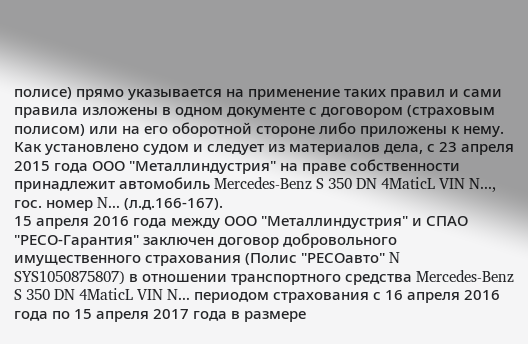полисе) прямо указывается на применение таких правил и сами правила изложены в одном документе с договором (страховым полисом) или на его оборотной стороне либо приложены к нему.
Как установлено судом и следует из материалов дела, с 23 апреля 2015 года ООО "Металлиндустрия" на праве собственности принадлежит автомобиль Mercedes-Benz S 350 DN 4MaticL VIN N..., гос. номер N... (л.д.166-167).
15 апреля 2016 года между ООО "Металлиндустрия" и СПАО "РЕСО-Гарантия" заключен договор добровольного имущественного страхования (Полис "РЕСОавто" N SYS1050875807) в отношении транспортного средства Mercedes-Benz S 350 DN 4MaticL VIN N... периодом страхования с 16 апреля 2016 года по 15 апреля 2017 года в размере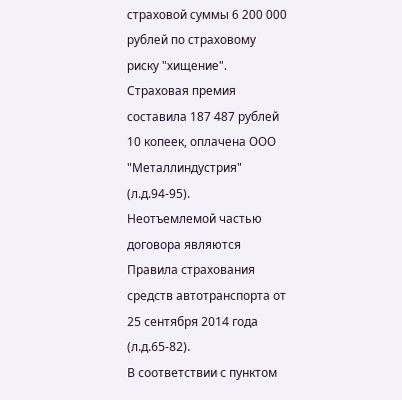страховой суммы 6 200 000 рублей по страховому риску "хищение". Страховая премия составила 187 487 рублей 10 копеек, оплачена ООО "Металлиндустрия" (л.д.94-95).
Неотъемлемой частью договора являются Правила страхования средств автотранспорта от 25 сентября 2014 года (л.д.65-82).
В соответствии с пунктом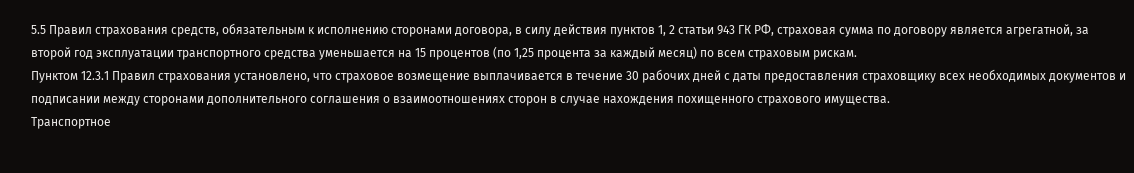5.5 Правил страхования средств, обязательным к исполнению сторонами договора, в силу действия пунктов 1, 2 статьи 943 ГК РФ, страховая сумма по договору является агрегатной, за второй год эксплуатации транспортного средства уменьшается на 15 процентов (по 1,25 процента за каждый месяц) по всем страховым рискам.
Пунктом 12.3.1 Правил страхования установлено, что страховое возмещение выплачивается в течение 30 рабочих дней с даты предоставления страховщику всех необходимых документов и подписании между сторонами дополнительного соглашения о взаимоотношениях сторон в случае нахождения похищенного страхового имущества.
Транспортное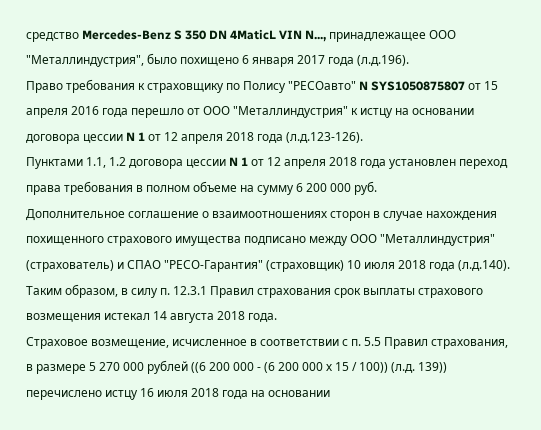средство Mercedes-Benz S 350 DN 4MaticL VIN N..., принадлежащее ООО "Металлиндустрия", было похищено 6 января 2017 года (л.д.196).
Право требования к страховщику по Полису "РЕСОавто" N SYS1050875807 от 15 апреля 2016 года перешло от ООО "Металлиндустрия" к истцу на основании договора цессии N 1 от 12 апреля 2018 года (л.д.123-126).
Пунктами 1.1, 1.2 договора цессии N 1 от 12 апреля 2018 года установлен переход права требования в полном объеме на сумму 6 200 000 руб.
Дополнительное соглашение о взаимоотношениях сторон в случае нахождения похищенного страхового имущества подписано между ООО "Металлиндустрия" (страхователь) и СПАО "РЕСО-Гарантия" (страховщик) 10 июля 2018 года (л.д.140).
Таким образом, в силу п. 12.3.1 Правил страхования срок выплаты страхового возмещения истекал 14 августа 2018 года.
Страховое возмещение, исчисленное в соответствии с п. 5.5 Правил страхования, в размере 5 270 000 рублей ((6 200 000 - (6 200 000 х 15 / 100)) (л.д. 139)) перечислено истцу 16 июля 2018 года на основании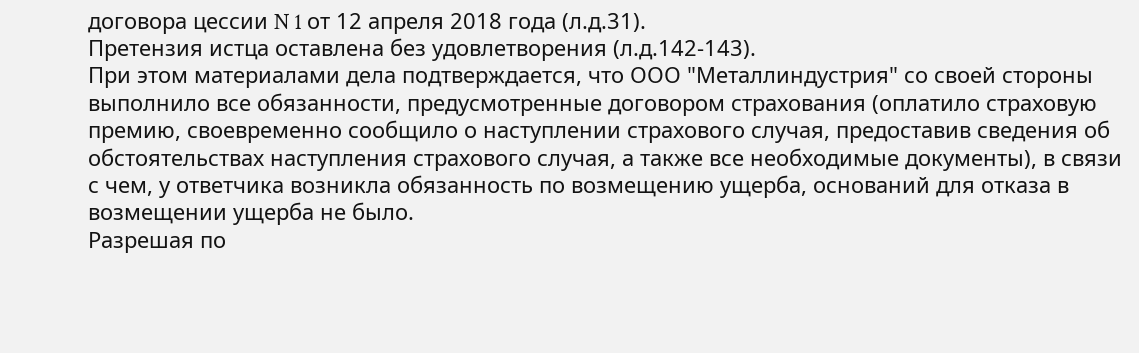договора цессии N 1 от 12 апреля 2018 года (л.д.31).
Претензия истца оставлена без удовлетворения (л.д.142-143).
При этом материалами дела подтверждается, что ООО "Металлиндустрия" со своей стороны выполнило все обязанности, предусмотренные договором страхования (оплатило страховую премию, своевременно сообщило о наступлении страхового случая, предоставив сведения об обстоятельствах наступления страхового случая, а также все необходимые документы), в связи с чем, у ответчика возникла обязанность по возмещению ущерба, оснований для отказа в возмещении ущерба не было.
Разрешая по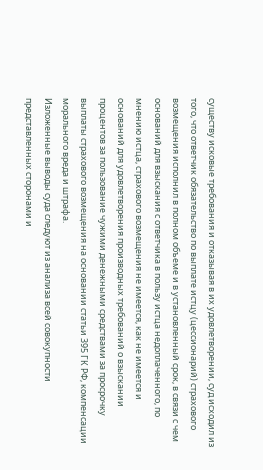существу исковые требования и отказывая в их удовлетворении, суд исходил из того, что ответчик обязательство по выплате истцу (цессионарий) страхового возмещения исполнил в полном объеме и в установленный срок, в связи с чем оснований для взыскания с ответчика в пользу истца недоплаченного, по мнению истца, страхового возмещения не имеется, как не имеется и оснований для удовлетворения производных требований о взыскании процентов за пользование чужими денежными средствами за просрочку выплаты страхового возмещения на основании статьи 395 ГК РФ, компенсации морального вреда и штрафа.
Изложенные выводы суда следуют из анализа всей совокупности представленных сторонами и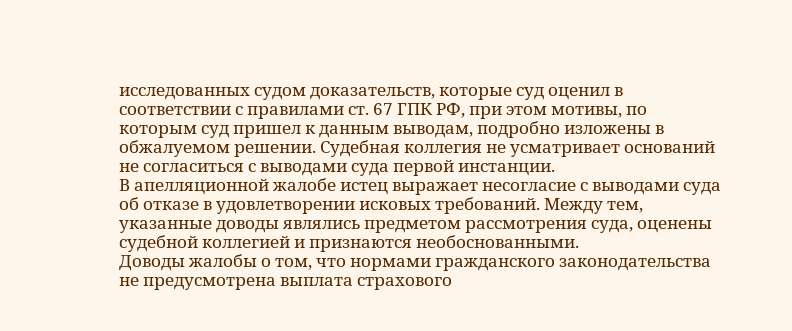исследованных судом доказательств, которые суд оценил в соответствии с правилами ст. 67 ГПК РФ, при этом мотивы, по которым суд пришел к данным выводам, подробно изложены в обжалуемом решении. Судебная коллегия не усматривает оснований не согласиться с выводами суда первой инстанции.
В апелляционной жалобе истец выражает несогласие с выводами суда об отказе в удовлетворении исковых требований. Между тем, указанные доводы являлись предметом рассмотрения суда, оценены судебной коллегией и признаются необоснованными.
Доводы жалобы о том, что нормами гражданского законодательства не предусмотрена выплата страхового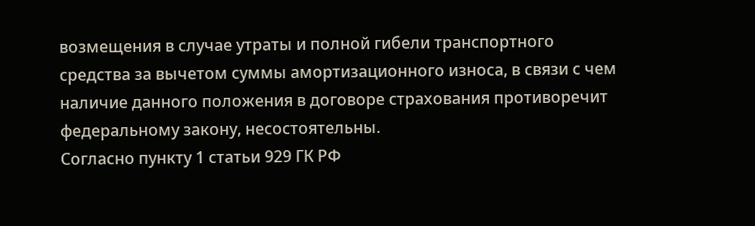возмещения в случае утраты и полной гибели транспортного средства за вычетом суммы амортизационного износа, в связи с чем наличие данного положения в договоре страхования противоречит федеральному закону, несостоятельны.
Согласно пункту 1 статьи 929 ГК РФ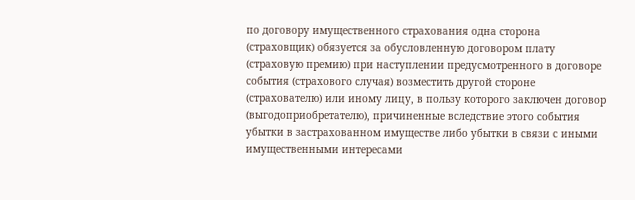по договору имущественного страхования одна сторона (страховщик) обязуется за обусловленную договором плату (страховую премию) при наступлении предусмотренного в договоре события (страхового случая) возместить другой стороне (страхователю) или иному лицу, в пользу которого заключен договор (выгодоприобретателю), причиненные вследствие этого события убытки в застрахованном имуществе либо убытки в связи с иными имущественными интересами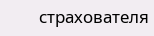страхователя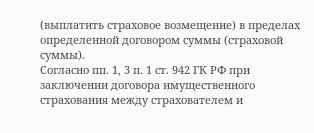(выплатить страховое возмещение) в пределах определенной договором суммы (страховой суммы).
Согласно пп. 1, 3 п. 1 ст. 942 ГК РФ при заключении договора имущественного страхования между страхователем и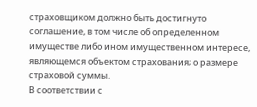страховщиком должно быть достигнуто соглашение, в том числе об определенном имуществе либо ином имущественном интересе, являющемся объектом страхования; о размере страховой суммы.
В соответствии с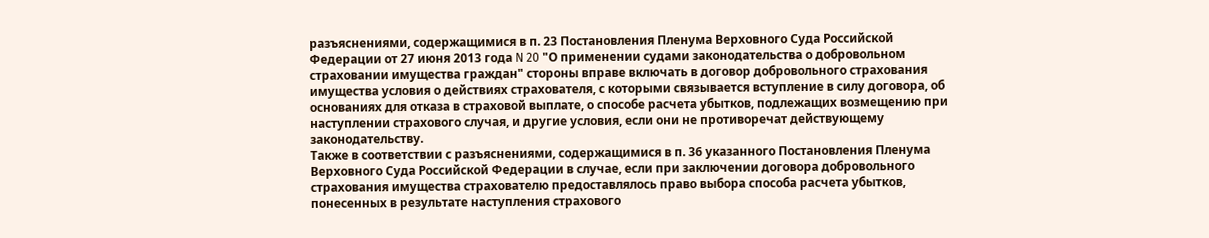разъяснениями, содержащимися в п. 23 Постановления Пленума Верховного Суда Российской Федерации от 27 июня 2013 года N 20 "О применении судами законодательства о добровольном страховании имущества граждан" стороны вправе включать в договор добровольного страхования имущества условия о действиях страхователя, с которыми связывается вступление в силу договора, об основаниях для отказа в страховой выплате, о способе расчета убытков, подлежащих возмещению при наступлении страхового случая, и другие условия, если они не противоречат действующему законодательству.
Также в соответствии с разъяснениями, содержащимися в п. 36 указанного Постановления Пленума Верховного Суда Российской Федерации в случае, если при заключении договора добровольного страхования имущества страхователю предоставлялось право выбора способа расчета убытков, понесенных в результате наступления страхового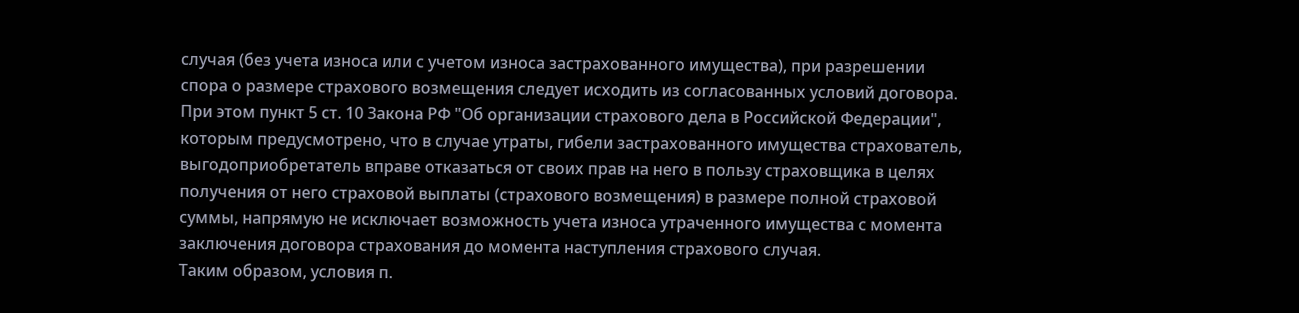случая (без учета износа или с учетом износа застрахованного имущества), при разрешении спора о размере страхового возмещения следует исходить из согласованных условий договора.
При этом пункт 5 ст. 10 Закона РФ "Об организации страхового дела в Российской Федерации", которым предусмотрено, что в случае утраты, гибели застрахованного имущества страхователь, выгодоприобретатель вправе отказаться от своих прав на него в пользу страховщика в целях получения от него страховой выплаты (страхового возмещения) в размере полной страховой суммы, напрямую не исключает возможность учета износа утраченного имущества с момента заключения договора страхования до момента наступления страхового случая.
Таким образом, условия п.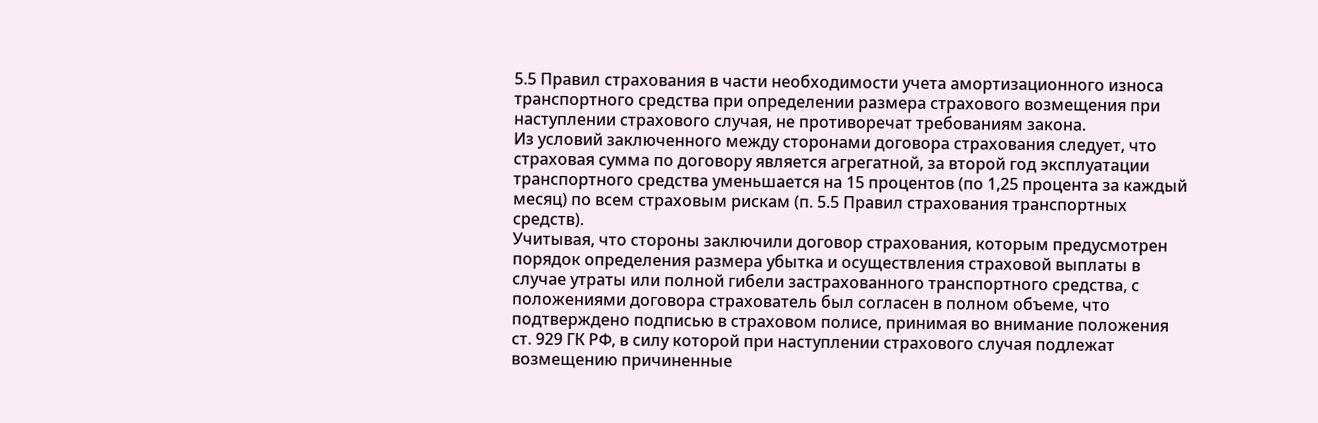5.5 Правил страхования в части необходимости учета амортизационного износа транспортного средства при определении размера страхового возмещения при наступлении страхового случая, не противоречат требованиям закона.
Из условий заключенного между сторонами договора страхования следует, что страховая сумма по договору является агрегатной, за второй год эксплуатации транспортного средства уменьшается на 15 процентов (по 1,25 процента за каждый месяц) по всем страховым рискам (п. 5.5 Правил страхования транспортных средств).
Учитывая, что стороны заключили договор страхования, которым предусмотрен порядок определения размера убытка и осуществления страховой выплаты в случае утраты или полной гибели застрахованного транспортного средства, с положениями договора страхователь был согласен в полном объеме, что подтверждено подписью в страховом полисе, принимая во внимание положения ст. 929 ГК РФ, в силу которой при наступлении страхового случая подлежат возмещению причиненные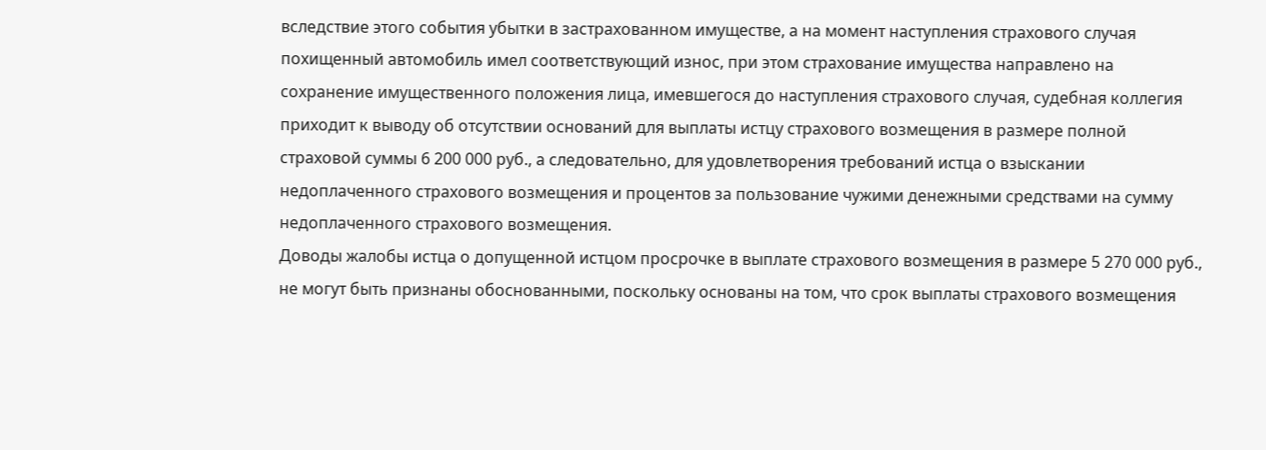вследствие этого события убытки в застрахованном имуществе, а на момент наступления страхового случая похищенный автомобиль имел соответствующий износ, при этом страхование имущества направлено на сохранение имущественного положения лица, имевшегося до наступления страхового случая, судебная коллегия приходит к выводу об отсутствии оснований для выплаты истцу страхового возмещения в размере полной страховой суммы 6 200 000 руб., а следовательно, для удовлетворения требований истца о взыскании недоплаченного страхового возмещения и процентов за пользование чужими денежными средствами на сумму недоплаченного страхового возмещения.
Доводы жалобы истца о допущенной истцом просрочке в выплате страхового возмещения в размере 5 270 000 руб., не могут быть признаны обоснованными, поскольку основаны на том, что срок выплаты страхового возмещения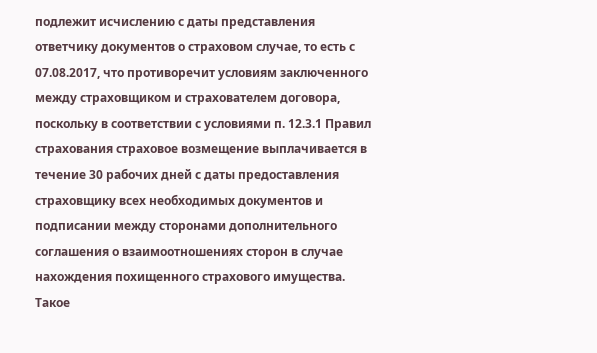подлежит исчислению с даты представления ответчику документов о страховом случае, то есть с 07.08.2017, что противоречит условиям заключенного между страховщиком и страхователем договора, поскольку в соответствии с условиями п. 12.3.1 Правил страхования страховое возмещение выплачивается в течение 30 рабочих дней с даты предоставления страховщику всех необходимых документов и подписании между сторонами дополнительного соглашения о взаимоотношениях сторон в случае нахождения похищенного страхового имущества. Такое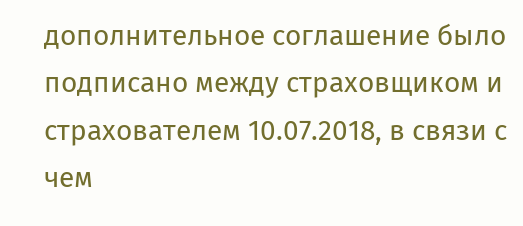дополнительное соглашение было подписано между страховщиком и страхователем 10.07.2018, в связи с чем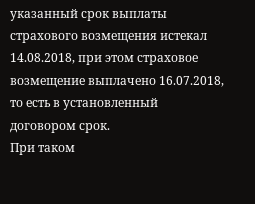указанный срок выплаты страхового возмещения истекал 14.08.2018, при этом страховое возмещение выплачено 16.07.2018, то есть в установленный договором срок.
При таком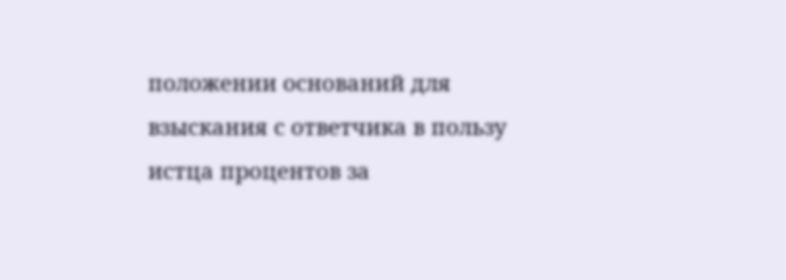положении оснований для взыскания с ответчика в пользу истца процентов за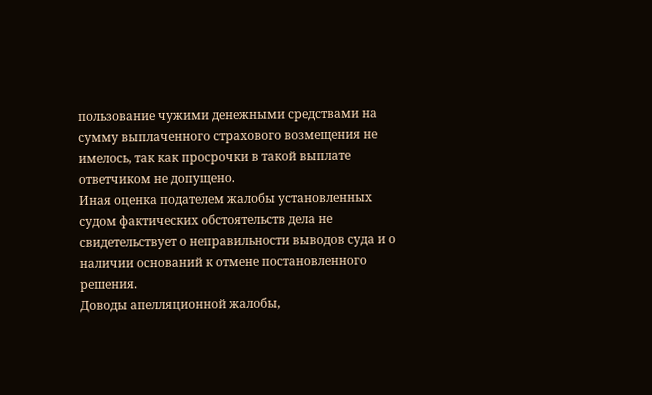пользование чужими денежными средствами на сумму выплаченного страхового возмещения не имелось, так как просрочки в такой выплате ответчиком не допущено.
Иная оценка подателем жалобы установленных судом фактических обстоятельств дела не свидетельствует о неправильности выводов суда и о наличии оснований к отмене постановленного решения.
Доводы апелляционной жалобы,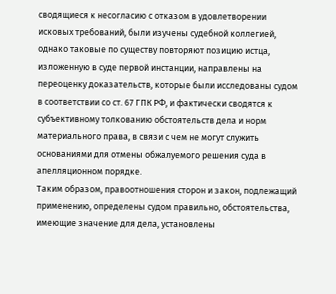сводящиеся к несогласию с отказом в удовлетворении исковых требований, были изучены судебной коллегией, однако таковые по существу повторяют позицию истца, изложенную в суде первой инстанции, направлены на переоценку доказательств, которые были исследованы судом в соответствии со ст. 67 ГПК РФ, и фактически сводятся к субъективному толкованию обстоятельств дела и норм материального права, в связи с чем не могут служить основаниями для отмены обжалуемого решения суда в апелляционном порядке.
Таким образом, правоотношения сторон и закон, подлежащий применению, определены судом правильно, обстоятельства, имеющие значение для дела, установлены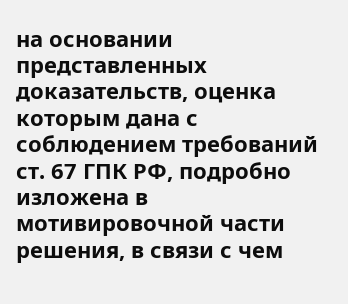на основании представленных доказательств, оценка которым дана с соблюдением требований ст. 67 ГПК РФ, подробно изложена в мотивировочной части решения, в связи с чем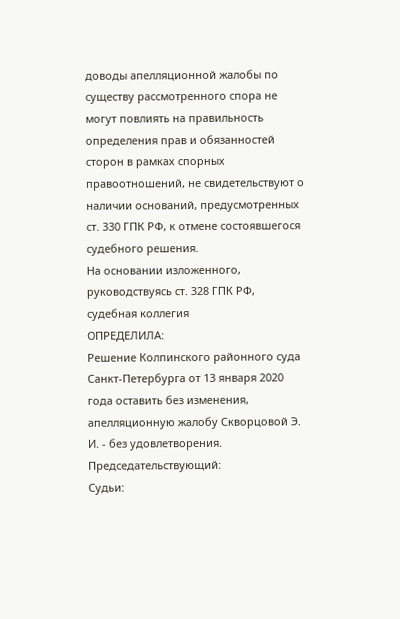доводы апелляционной жалобы по существу рассмотренного спора не могут повлиять на правильность определения прав и обязанностей сторон в рамках спорных правоотношений, не свидетельствуют о наличии оснований, предусмотренных ст. 330 ГПК РФ, к отмене состоявшегося судебного решения.
На основании изложенного, руководствуясь ст. 328 ГПК РФ, судебная коллегия
ОПРЕДЕЛИЛА:
Решение Колпинского районного суда Санкт-Петербурга от 13 января 2020 года оставить без изменения, апелляционную жалобу Скворцовой Э. И. - без удовлетворения.
Председательствующий:
Судьи: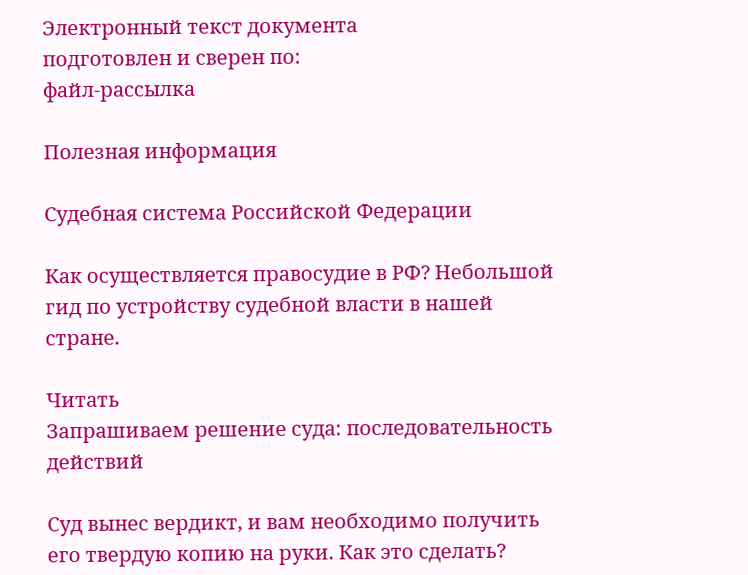Электронный текст документа
подготовлен и сверен по:
файл-рассылка

Полезная информация

Судебная система Российской Федерации

Как осуществляется правосудие в РФ? Небольшой гид по устройству судебной власти в нашей стране.

Читать
Запрашиваем решение суда: последовательность действий

Суд вынес вердикт, и вам необходимо получить его твердую копию на руки. Как это сделать?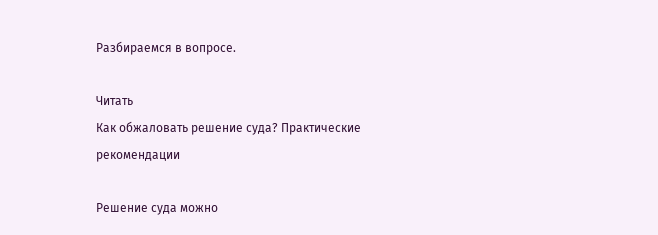Разбираемся в вопросе.

Читать
Как обжаловать решение суда? Практические рекомендации

Решение суда можно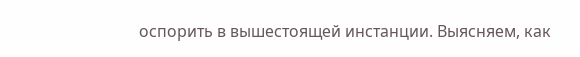оспорить в вышестоящей инстанции. Выясняем, как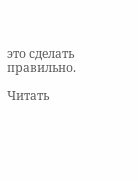это сделать правильно.

Читать